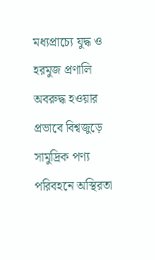মধ্যপ্রাচ্যে যুদ্ধ ও হরমুজ প্রণালি অবরুদ্ধ হওয়ার প্রভাবে বিশ্বজুড়ে সামুদ্রিক পণ্য পরিবহনে অস্থিরতা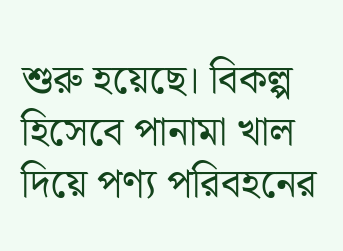শুরু হয়েছে। বিকল্প হিসেবে পানামা খাল দিয়ে পণ্য পরিবহনের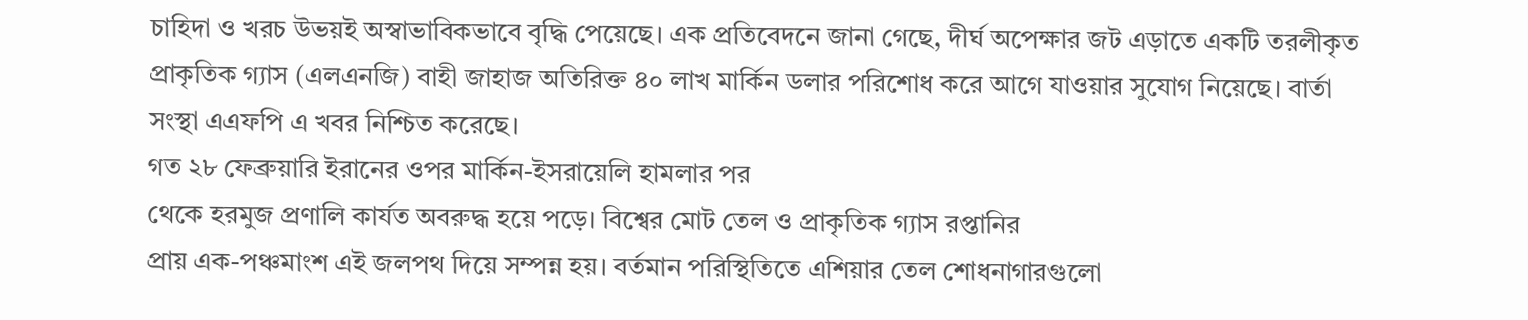চাহিদা ও খরচ উভয়ই অস্বাভাবিকভাবে বৃদ্ধি পেয়েছে। এক প্রতিবেদনে জানা গেছে, দীর্ঘ অপেক্ষার জট এড়াতে একটি তরলীকৃত প্রাকৃতিক গ্যাস (এলএনজি) বাহী জাহাজ অতিরিক্ত ৪০ লাখ মার্কিন ডলার পরিশোধ করে আগে যাওয়ার সুযোগ নিয়েছে। বার্তা সংস্থা এএফপি এ খবর নিশ্চিত করেছে।
গত ২৮ ফেব্রুয়ারি ইরানের ওপর মার্কিন-ইসরায়েলি হামলার পর
থেকে হরমুজ প্রণালি কার্যত অবরুদ্ধ হয়ে পড়ে। বিশ্বের মোট তেল ও প্রাকৃতিক গ্যাস রপ্তানির
প্রায় এক-পঞ্চমাংশ এই জলপথ দিয়ে সম্পন্ন হয়। বর্তমান পরিস্থিতিতে এশিয়ার তেল শোধনাগারগুলো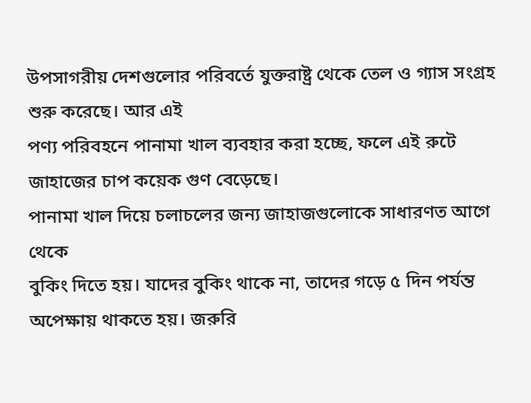উপসাগরীয় দেশগুলোর পরিবর্তে যুক্তরাষ্ট্র থেকে তেল ও গ্যাস সংগ্রহ শুরু করেছে। আর এই
পণ্য পরিবহনে পানামা খাল ব্যবহার করা হচ্ছে, ফলে এই রুটে জাহাজের চাপ কয়েক গুণ বেড়েছে।
পানামা খাল দিয়ে চলাচলের জন্য জাহাজগুলোকে সাধারণত আগে থেকে
বুকিং দিতে হয়। যাদের বুকিং থাকে না, তাদের গড়ে ৫ দিন পর্যন্ত অপেক্ষায় থাকতে হয়। জরুরি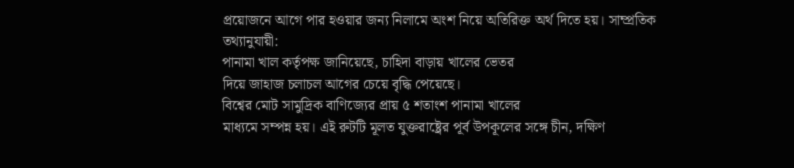প্রয়োজনে আগে পার হওয়ার জন্য নিলামে অংশ নিয়ে অতিরিক্ত অর্থ দিতে হয়। সাম্প্রতিক তথ্যানুযায়ী:
পানামা খাল কর্তৃপক্ষ জানিয়েছে, চাহিদা বাড়ায় খালের ভেতর
দিয়ে জাহাজ চলাচল আগের চেয়ে বৃদ্ধি পেয়েছে।
বিশ্বের মোট সামুদ্রিক বাণিজ্যের প্রায় ৫ শতাংশ পানামা খালের
মাধ্যমে সম্পন্ন হয়। এই রুটটি মূলত যুক্তরাষ্ট্রের পূর্ব উপকূলের সঙ্গে চীন, দক্ষিণ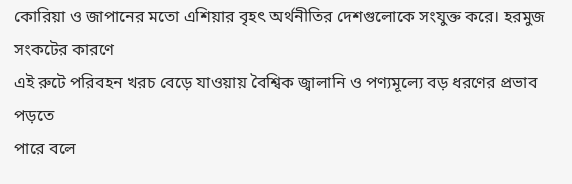কোরিয়া ও জাপানের মতো এশিয়ার বৃহৎ অর্থনীতির দেশগুলোকে সংযুক্ত করে। হরমুজ সংকটের কারণে
এই রুটে পরিবহন খরচ বেড়ে যাওয়ায় বৈশ্বিক জ্বালানি ও পণ্যমূল্যে বড় ধরণের প্রভাব পড়তে
পারে বলে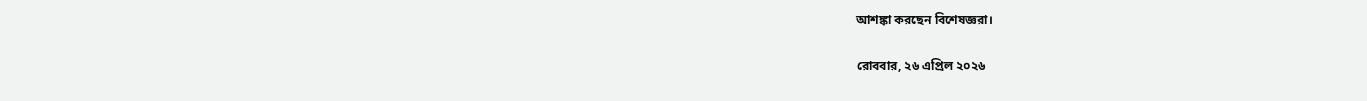আশঙ্কা করছেন বিশেষজ্ঞরা।

রোববার, ২৬ এপ্রিল ২০২৬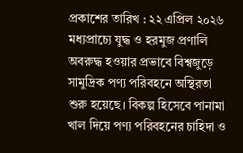প্রকাশের তারিখ : ২২ এপ্রিল ২০২৬
মধ্যপ্রাচ্যে যুদ্ধ ও হরমুজ প্রণালি অবরুদ্ধ হওয়ার প্রভাবে বিশ্বজুড়ে সামুদ্রিক পণ্য পরিবহনে অস্থিরতা শুরু হয়েছে। বিকল্প হিসেবে পানামা খাল দিয়ে পণ্য পরিবহনের চাহিদা ও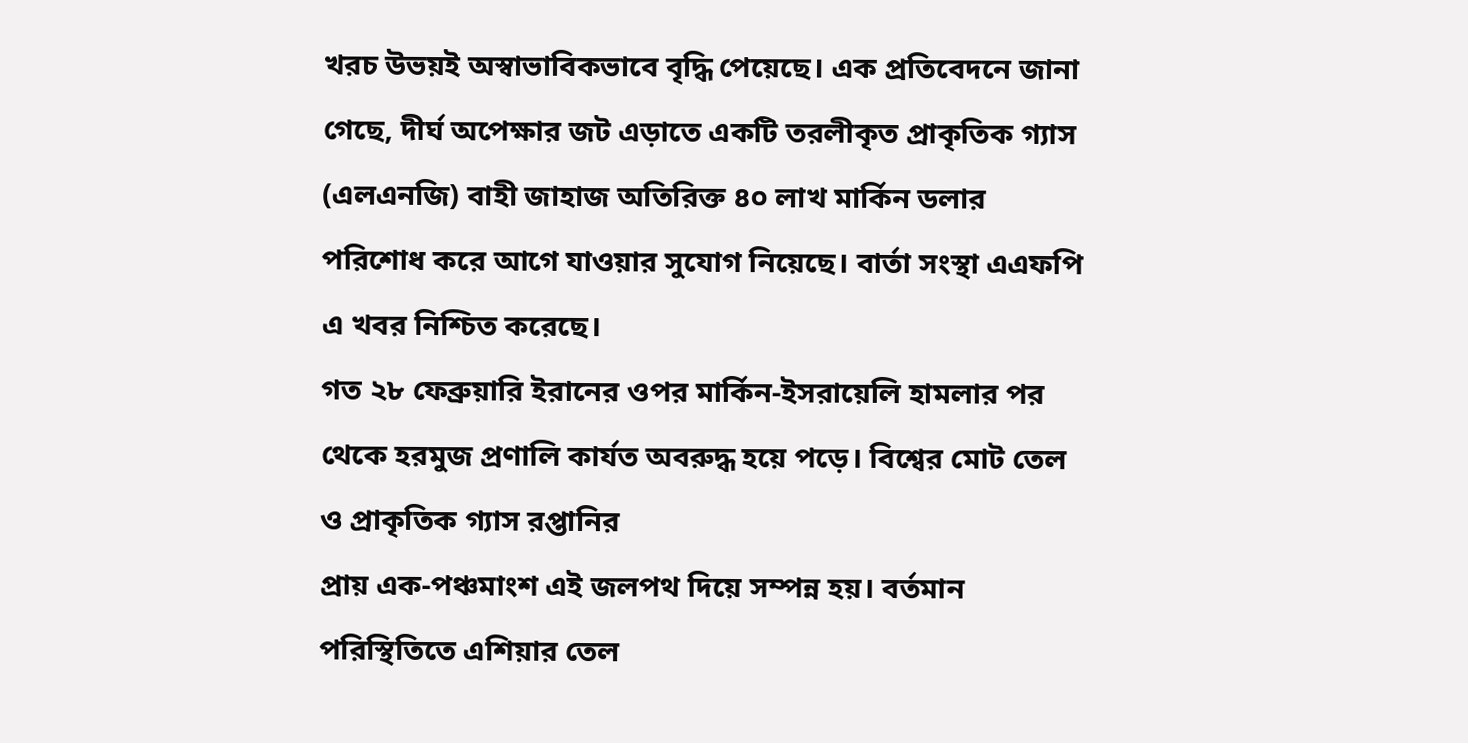খরচ উভয়ই অস্বাভাবিকভাবে বৃদ্ধি পেয়েছে। এক প্রতিবেদনে জানা গেছে, দীর্ঘ অপেক্ষার জট এড়াতে একটি তরলীকৃত প্রাকৃতিক গ্যাস (এলএনজি) বাহী জাহাজ অতিরিক্ত ৪০ লাখ মার্কিন ডলার পরিশোধ করে আগে যাওয়ার সুযোগ নিয়েছে। বার্তা সংস্থা এএফপি এ খবর নিশ্চিত করেছে।
গত ২৮ ফেব্রুয়ারি ইরানের ওপর মার্কিন-ইসরায়েলি হামলার পর
থেকে হরমুজ প্রণালি কার্যত অবরুদ্ধ হয়ে পড়ে। বিশ্বের মোট তেল ও প্রাকৃতিক গ্যাস রপ্তানির
প্রায় এক-পঞ্চমাংশ এই জলপথ দিয়ে সম্পন্ন হয়। বর্তমান পরিস্থিতিতে এশিয়ার তেল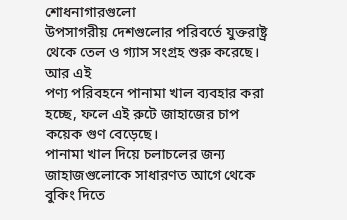শোধনাগারগুলো
উপসাগরীয় দেশগুলোর পরিবর্তে যুক্তরাষ্ট্র থেকে তেল ও গ্যাস সংগ্রহ শুরু করেছে। আর এই
পণ্য পরিবহনে পানামা খাল ব্যবহার করা হচ্ছে, ফলে এই রুটে জাহাজের চাপ কয়েক গুণ বেড়েছে।
পানামা খাল দিয়ে চলাচলের জন্য জাহাজগুলোকে সাধারণত আগে থেকে
বুকিং দিতে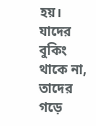হয়। যাদের বুকিং থাকে না, তাদের গড়ে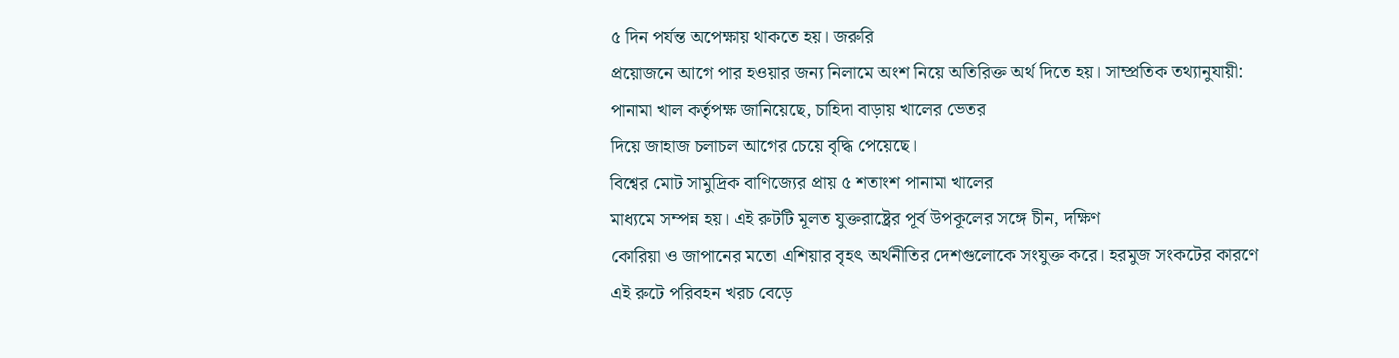৫ দিন পর্যন্ত অপেক্ষায় থাকতে হয়। জরুরি
প্রয়োজনে আগে পার হওয়ার জন্য নিলামে অংশ নিয়ে অতিরিক্ত অর্থ দিতে হয়। সাম্প্রতিক তথ্যানুযায়ী:
পানামা খাল কর্তৃপক্ষ জানিয়েছে, চাহিদা বাড়ায় খালের ভেতর
দিয়ে জাহাজ চলাচল আগের চেয়ে বৃদ্ধি পেয়েছে।
বিশ্বের মোট সামুদ্রিক বাণিজ্যের প্রায় ৫ শতাংশ পানামা খালের
মাধ্যমে সম্পন্ন হয়। এই রুটটি মূলত যুক্তরাষ্ট্রের পূর্ব উপকূলের সঙ্গে চীন, দক্ষিণ
কোরিয়া ও জাপানের মতো এশিয়ার বৃহৎ অর্থনীতির দেশগুলোকে সংযুক্ত করে। হরমুজ সংকটের কারণে
এই রুটে পরিবহন খরচ বেড়ে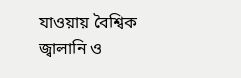যাওয়ায় বৈশ্বিক জ্বালানি ও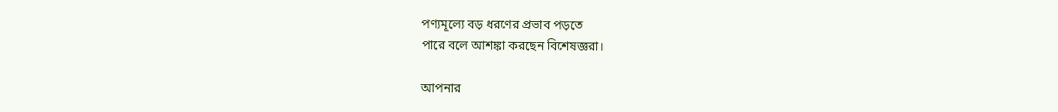পণ্যমূল্যে বড় ধরণের প্রভাব পড়তে
পারে বলে আশঙ্কা করছেন বিশেষজ্ঞরা।

আপনার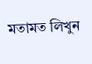মতামত লিখুন